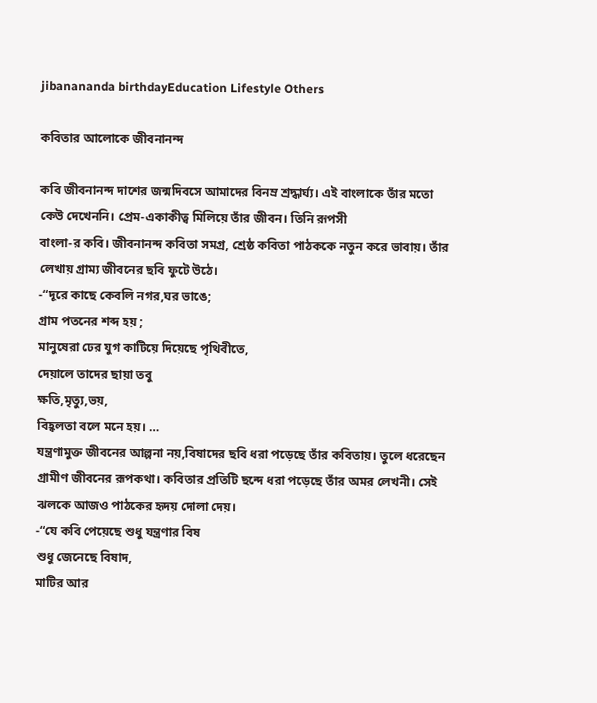jibanananda birthdayEducation Lifestyle Others

কবিতার আলোকে জীবনানন্দ

কবি জীবনানন্দ দাশের জন্মদিবসে আমাদের বিনম্র শ্রদ্ধার্ঘ্য। এই বাংলাকে তাঁর মতো কেউ দেখেননি। প্রেম-একাকীত্ব মিলিয়ে তাঁর জীবন। তিনি রূপসী
বাংলা-র কবি। জীবনানন্দ কবিতা সমগ্র, শ্রেষ্ঠ কবিতা পাঠককে নতুন করে ভাবায়। তাঁর লেখায় গ্রাম্য জীবনের ছবি ফুটে উঠে।
-“দূরে কাছে কেবলি নগর,ঘর ভাঙে;
গ্রাম পতনের শব্দ হয় ;
মানুষেরা ঢের যুগ কাটিয়ে দিয়েছে পৃথিবীতে,
দেয়ালে তাদের ছায়া তবু
ক্ষতি,মৃত্যু,ভয়,
বিহ্বলতা বলে মনে হয়। …
যন্ত্রণামুক্ত জীবনের আল্পনা নয়,বিষাদের ছবি ধরা পড়েছে তাঁর কবিতায়। তুলে ধরেছেন গ্রামীণ জীবনের রূপকথা। কবিতার প্রতিটি ছন্দে ধরা পড়েছে তাঁর অমর লেখনী। সেই ঝলকে আজও পাঠকের হৃদয় দোলা দেয়।
-“যে কবি পেয়েছে শুধু যন্ত্রণার বিষ
শুধু জেনেছে বিষাদ,
মাটির আর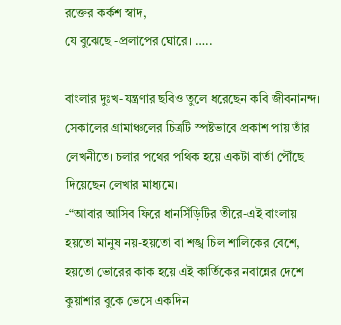রক্তের কর্কশ স্বাদ,
যে বুঝেছে -প্রলাপের ঘোরে। …..

বাংলার দুঃখ-যন্ত্রণার ছবিও তুলে ধরেছেন কবি জীবনানন্দ। সেকালের গ্রামাঞ্চলের চিত্রটি স্পষ্টভাবে প্রকাশ পায় তাঁর লেখনীতে। চলার পথের পথিক হয়ে একটা বার্তা পৌঁছে দিয়েছেন লেখার মাধ্যমে।
-“আবার আসিব ফিরে ধানসিঁড়িটির তীরে-এই বাংলায়
হয়তো মানুষ নয়-হয়তো বা শঙ্খ চিল শালিকের বেশে,
হয়তো ভোরের কাক হয়ে এই কার্তিকের নবান্নের দেশে
কুয়াশার বুকে ভেসে একদিন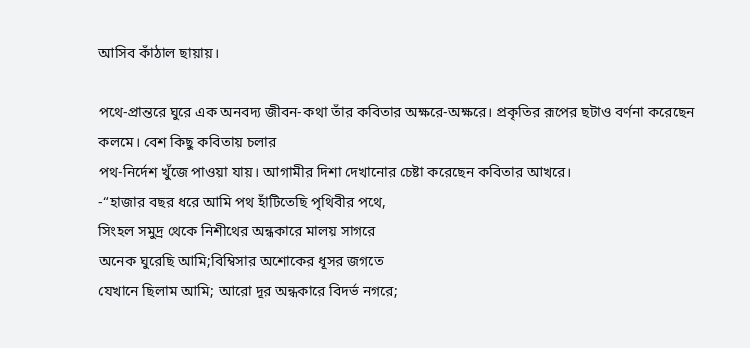আসিব কাঁঠাল ছায়ায়।

পথে-প্রান্তরে ঘুরে এক অনবদ্য জীবন-কথা তাঁর কবিতার অক্ষরে-অক্ষরে। প্রকৃতির রূপের ছটাও বর্ণনা করেছেন কলমে। বেশ কিছু কবিতায় চলার
পথ-নির্দেশ খুঁজে পাওয়া যায়। আগামীর দিশা দেখানোর চেষ্টা করেছেন কবিতার আখরে।
-“হাজার বছর ধরে আমি পথ হাঁটিতেছি পৃথিবীর পথে,
সিংহল সমুদ্র থেকে নিশীথের অন্ধকারে মালয় সাগরে
অনেক ঘুরেছি আমি;বিম্বিসার অশোকের ধূসর জগতে
যেখানে ছিলাম আমি; আরো দূর অন্ধকারে বিদর্ভ নগরে;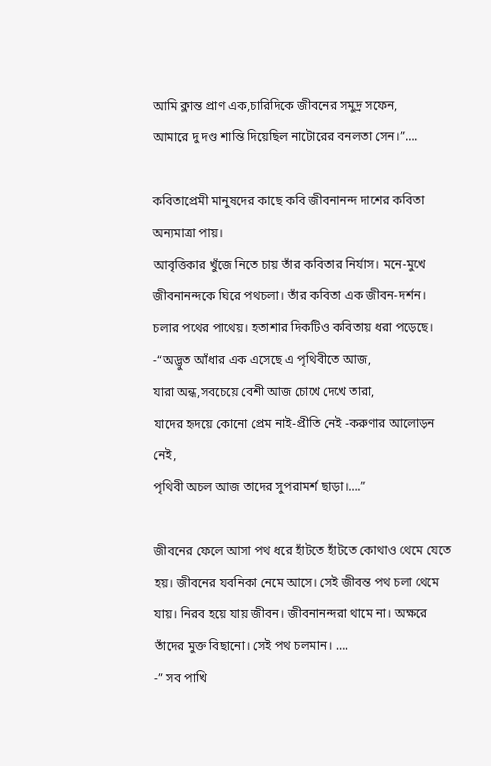আমি ক্লান্ত প্রাণ এক,চারিদিকে জীবনের সমুদ্র সফেন,
আমারে দু দণ্ড শান্তি দিয়েছিল নাটোরের বনলতা সেন।”….

কবিতাপ্রেমী মানুষদের কাছে কবি জীবনানন্দ দাশের কবিতা অন্যমাত্রা পায়।
আবৃত্তিকার খুঁজে নিতে চায় তাঁর কবিতার নির্যাস। মনে-মুখে জীবনানন্দকে ঘিরে পথচলা। তাঁর কবিতা এক জীবন-দর্শন। চলার পথের পাথেয়। হতাশার দিকটিও কবিতায় ধরা পড়েছে।
-“অদ্ভুত আঁধার এক এসেছে এ পৃথিবীতে আজ,
যারা অন্ধ,সবচেয়ে বেশী আজ চোখে দেখে তারা,
যাদের হৃদয়ে কোনো প্রেম নাই-প্রীতি নেই -করুণার আলোড়ন নেই,
পৃথিবী অচল আজ তাদের সুপরামর্শ ছাড়া।….”

জীবনের ফেলে আসা পথ ধরে হাঁটতে হাঁটতে কোথাও থেমে যেতে হয়। জীবনের যবনিকা নেমে আসে। সেই জীবন্ত পথ চলা থেমে যায়। নিরব হয়ে যায় জীবন। জীবনানন্দরা থামে না। অক্ষরে তাঁদের মুক্ত বিছানো। সেই পথ চলমান। ….
-” সব পাখি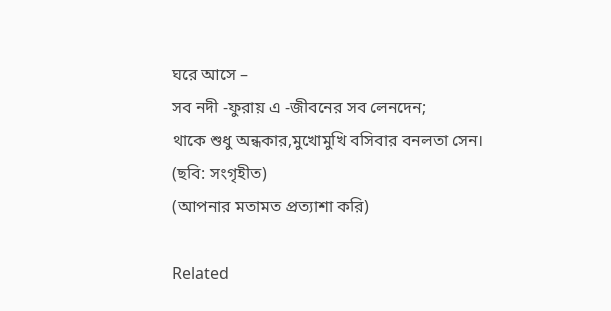ঘরে আসে –
সব নদী -ফুরায় এ -জীবনের সব লেনদেন;
থাকে শুধু অন্ধকার,মুখোমুখি বসিবার বনলতা সেন।
(ছবি: সংগৃহীত)
(আপনার মতামত প্রত্যাশা করি)

Related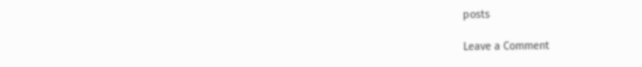posts

Leave a Comment